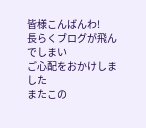皆様こんばんわ!
長らくブログが飛んでしまい
ご心配をおかけしました
またこの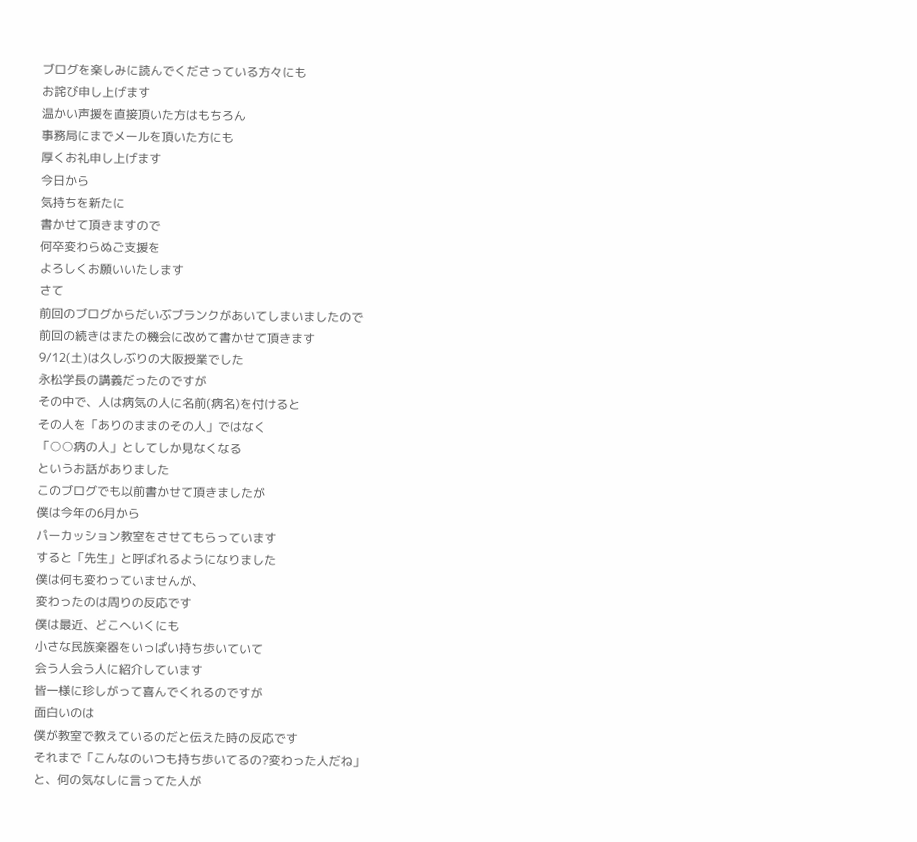ブログを楽しみに読んでくださっている方々にも
お詫び申し上げます
温かい声援を直接頂いた方はもちろん
事務局にまでメールを頂いた方にも
厚くお礼申し上げます
今日から
気持ちを新たに
書かせて頂きますので
何卒変わらぬご支援を
よろしくお願いいたします
さて
前回のブログからだいぶブランクがあいてしまいましたので
前回の続きはまたの機会に改めて書かせて頂きます
9/12(土)は久しぶりの大阪授業でした
永松学長の講義だったのですが
その中で、人は病気の人に名前(病名)を付けると
その人を「ありのままのその人」ではなく
「○○病の人」としてしか見なくなる
というお話がありました
このブログでも以前書かせて頂きましたが
僕は今年の6月から
パーカッション教室をさせてもらっています
すると「先生」と呼ばれるようになりました
僕は何も変わっていませんが、
変わったのは周りの反応です
僕は最近、どこへいくにも
小さな民族楽器をいっぱい持ち歩いていて
会う人会う人に紹介しています
皆一様に珍しがって喜んでくれるのですが
面白いのは
僕が教室で教えているのだと伝えた時の反応です
それまで「こんなのいつも持ち歩いてるの?変わった人だね」
と、何の気なしに言ってた人が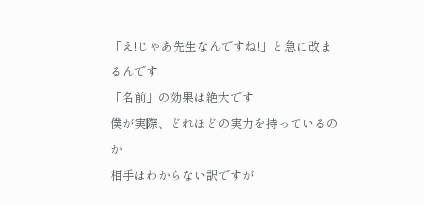「え!じゃあ先生なんですね!」と急に改まるんです
「名前」の効果は絶大です
僕が実際、どれほどの実力を持っているのか
相手はわからない訳ですが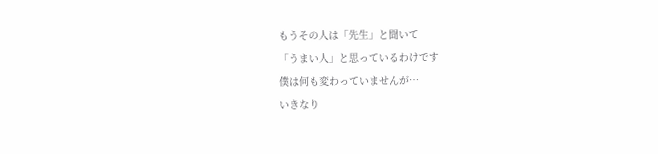もうその人は「先生」と聞いて
「うまい人」と思っているわけです
僕は何も変わっていませんが…
いきなり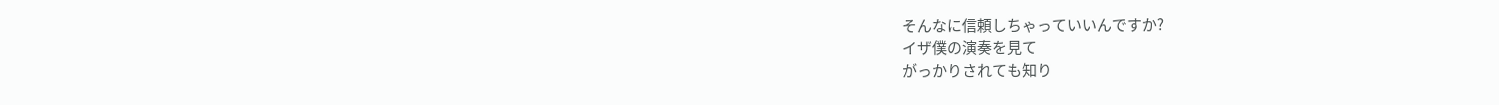そんなに信頼しちゃっていいんですか?
イザ僕の演奏を見て
がっかりされても知り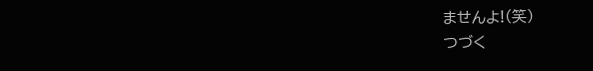ませんよ!(笑)
つづく